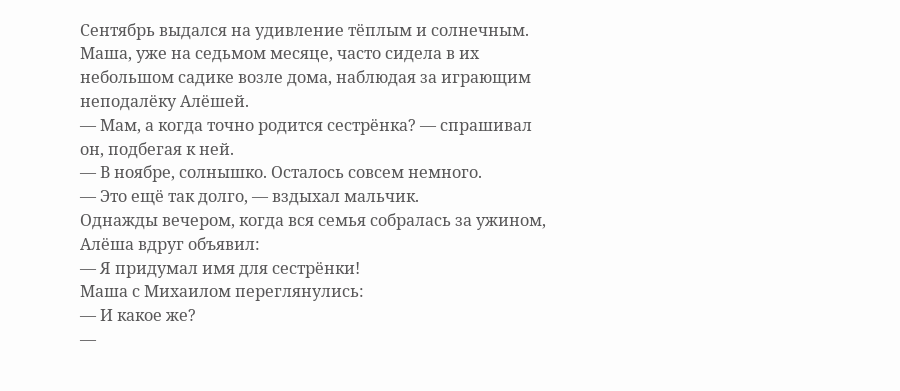Сентябрь выдался на удивление тёплым и солнечным. Маша, уже на седьмом месяце, часто сидела в их небольшом садике возле дома, наблюдая за играющим неподалёку Алёшей.
— Мам, а когда точно родится сестрёнка? — спрашивал он, подбегая к ней.
— В ноябре, солнышко. Осталось совсем немного.
— Это ещё так долго, — вздыхал мальчик.
Однажды вечером, когда вся семья собралась за ужином, Алёша вдруг объявил:
— Я придумал имя для сестрёнки!
Маша с Михаилом переглянулись:
— И какое же?
—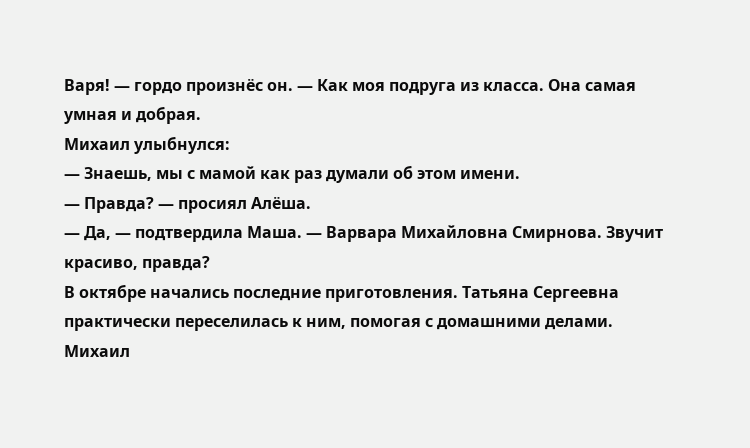Варя! — гордо произнёс он. — Как моя подруга из класса. Она самая умная и добрая.
Михаил улыбнулся:
— Знаешь, мы с мамой как раз думали об этом имени.
— Правда? — просиял Алёша.
— Да, — подтвердила Маша. — Варвара Михайловна Смирнова. Звучит красиво, правда?
В октябре начались последние приготовления. Татьяна Сергеевна практически переселилась к ним, помогая с домашними делами. Михаил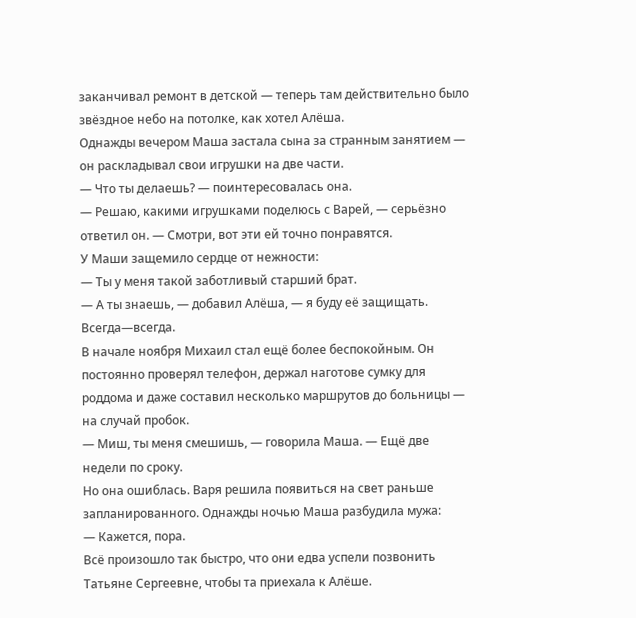заканчивал ремонт в детской — теперь там действительно было звёздное небо на потолке, как хотел Алёша.
Однажды вечером Маша застала сына за странным занятием — он раскладывал свои игрушки на две части.
— Что ты делаешь? — поинтересовалась она.
— Решаю, какими игрушками поделюсь с Варей, — серьёзно ответил он. — Смотри, вот эти ей точно понравятся.
У Маши защемило сердце от нежности:
— Ты у меня такой заботливый старший брат.
— А ты знаешь, — добавил Алёша, — я буду её защищать. Всегда—всегда.
В начале ноября Михаил стал ещё более беспокойным. Он постоянно проверял телефон, держал наготове сумку для роддома и даже составил несколько маршрутов до больницы — на случай пробок.
— Миш, ты меня смешишь, — говорила Маша. — Ещё две недели по сроку.
Но она ошиблась. Варя решила появиться на свет раньше запланированного. Однажды ночью Маша разбудила мужа:
— Кажется, пора.
Всё произошло так быстро, что они едва успели позвонить Татьяне Сергеевне, чтобы та приехала к Алёше.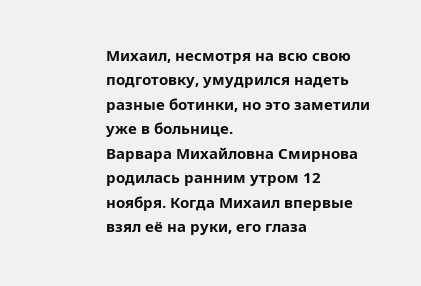Михаил, несмотря на всю свою подготовку, умудрился надеть разные ботинки, но это заметили уже в больнице.
Варвара Михайловна Смирнова родилась ранним утром 12 ноября. Когда Михаил впервые взял её на руки, его глаза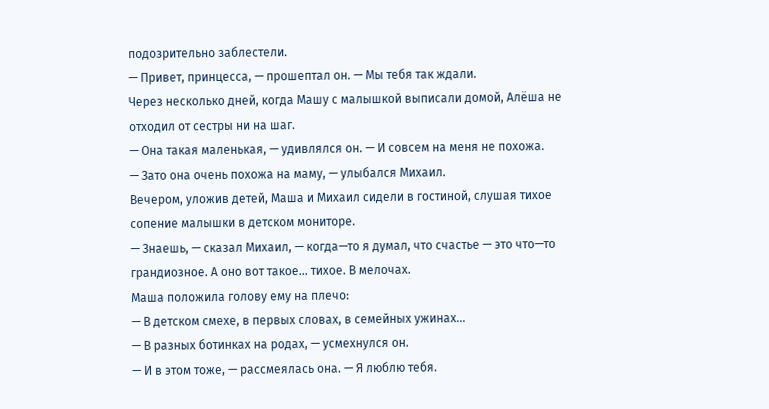подозрительно заблестели.
— Привет, принцесса, — прошептал он. — Мы тебя так ждали.
Через несколько дней, когда Машу с малышкой выписали домой, Алёша не отходил от сестры ни на шаг.
— Она такая маленькая, — удивлялся он. — И совсем на меня не похожа.
— Зато она очень похожа на маму, — улыбался Михаил.
Вечером, уложив детей, Маша и Михаил сидели в гостиной, слушая тихое сопение малышки в детском мониторе.
— Знаешь, — сказал Михаил, — когда—то я думал, что счастье — это что—то грандиозное. А оно вот такое... тихое. В мелочах.
Маша положила голову ему на плечо:
— В детском смехе, в первых словах, в семейных ужинах...
— В разных ботинках на родах, — усмехнулся он.
— И в этом тоже, — рассмеялась она. — Я люблю тебя.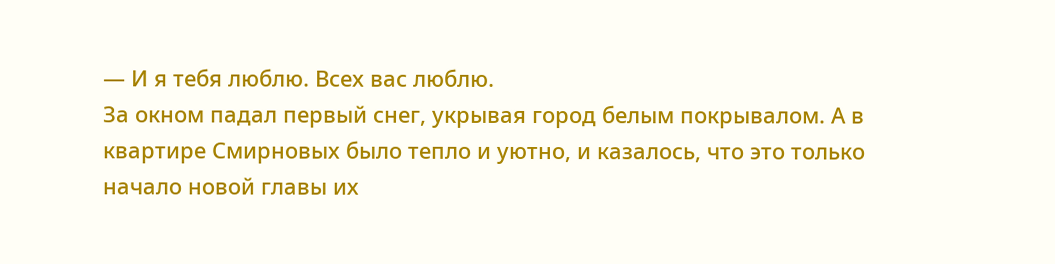— И я тебя люблю. Всех вас люблю.
За окном падал первый снег, укрывая город белым покрывалом. А в квартире Смирновых было тепло и уютно, и казалось, что это только начало новой главы их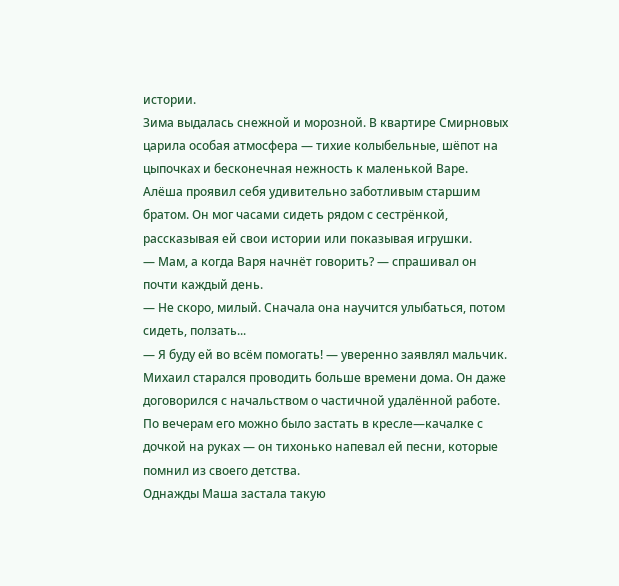истории.
Зима выдалась снежной и морозной. В квартире Смирновых царила особая атмосфера — тихие колыбельные, шёпот на цыпочках и бесконечная нежность к маленькой Варе.
Алёша проявил себя удивительно заботливым старшим братом. Он мог часами сидеть рядом с сестрёнкой, рассказывая ей свои истории или показывая игрушки.
— Мам, а когда Варя начнёт говорить? — спрашивал он почти каждый день.
— Не скоро, милый. Сначала она научится улыбаться, потом сидеть, ползать...
— Я буду ей во всём помогать! — уверенно заявлял мальчик.
Михаил старался проводить больше времени дома. Он даже договорился с начальством о частичной удалённой работе. По вечерам его можно было застать в кресле—качалке с дочкой на руках — он тихонько напевал ей песни, которые помнил из своего детства.
Однажды Маша застала такую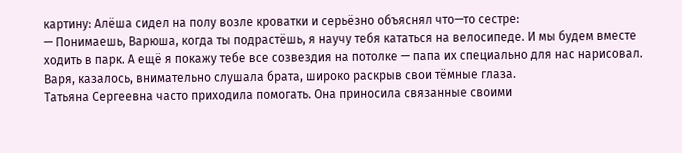картину: Алёша сидел на полу возле кроватки и серьёзно объяснял что—то сестре:
— Понимаешь, Варюша, когда ты подрастёшь, я научу тебя кататься на велосипеде. И мы будем вместе ходить в парк. А ещё я покажу тебе все созвездия на потолке — папа их специально для нас нарисовал.
Варя, казалось, внимательно слушала брата, широко раскрыв свои тёмные глаза.
Татьяна Сергеевна часто приходила помогать. Она приносила связанные своими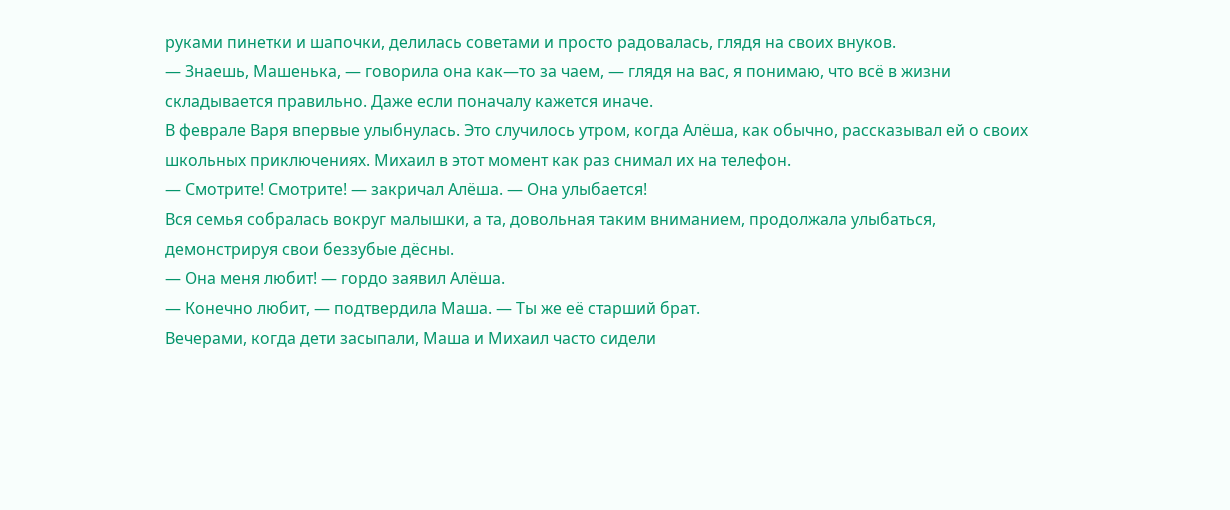руками пинетки и шапочки, делилась советами и просто радовалась, глядя на своих внуков.
— Знаешь, Машенька, — говорила она как—то за чаем, — глядя на вас, я понимаю, что всё в жизни складывается правильно. Даже если поначалу кажется иначе.
В феврале Варя впервые улыбнулась. Это случилось утром, когда Алёша, как обычно, рассказывал ей о своих школьных приключениях. Михаил в этот момент как раз снимал их на телефон.
— Смотрите! Смотрите! — закричал Алёша. — Она улыбается!
Вся семья собралась вокруг малышки, а та, довольная таким вниманием, продолжала улыбаться, демонстрируя свои беззубые дёсны.
— Она меня любит! — гордо заявил Алёша.
— Конечно любит, — подтвердила Маша. — Ты же её старший брат.
Вечерами, когда дети засыпали, Маша и Михаил часто сидели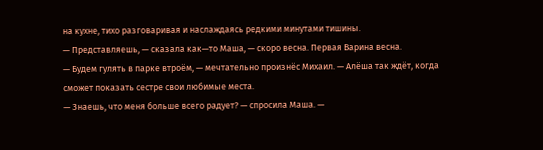на кухне, тихо разговаривая и наслаждаясь редкими минутами тишины.
— Представляешь, — сказала как—то Маша, — скоро весна. Первая Варина весна.
— Будем гулять в парке втроём, — мечтательно произнёс Михаил. — Алёша так ждёт, когда сможет показать сестре свои любимые места.
— Знаешь, что меня больше всего радует? — спросила Маша. —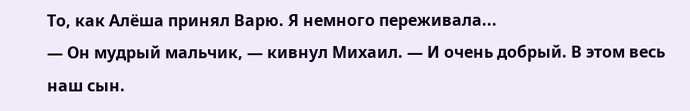То, как Алёша принял Варю. Я немного переживала...
— Он мудрый мальчик, — кивнул Михаил. — И очень добрый. В этом весь наш сын.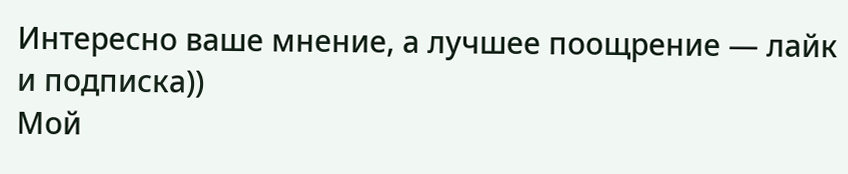Интересно ваше мнение, а лучшее поощрение — лайк и подписка))
Мой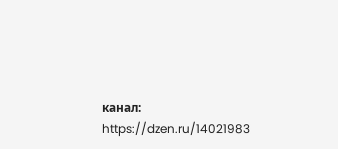канал: https://dzen.ru/14021983